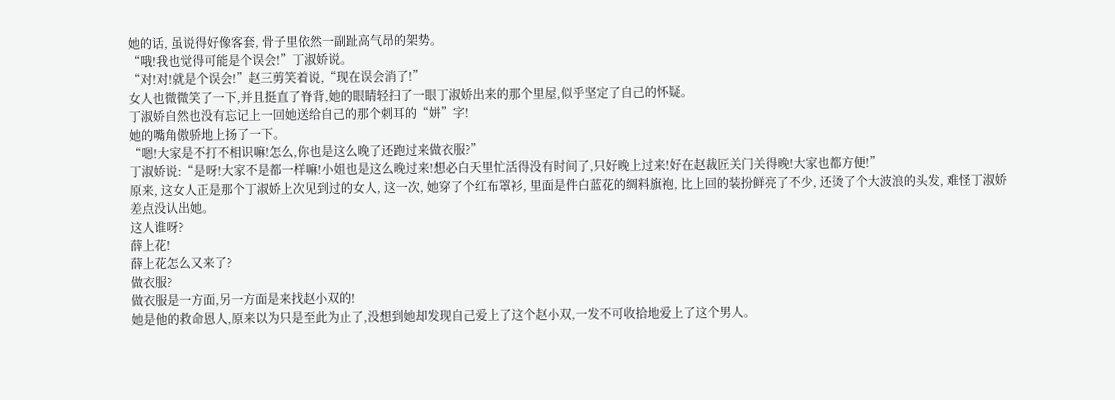她的话, 虽说得好像客套, 骨子里依然一副趾高气昂的架势。
“哦!我也觉得可能是个误会!”丁淑娇说。
“对!对!就是个误会!”赵三剪笑着说,“现在误会消了!”
女人也微微笑了一下,并且挺直了脊背,她的眼睛轻扫了一眼丁淑娇出来的那个里屋,似乎坚定了自己的怀疑。
丁淑娇自然也没有忘记上一回她送给自己的那个刺耳的“姘”字!
她的嘴角傲骄地上扬了一下。
“嗯!大家是不打不相识嘛!怎么,你也是这么晚了还跑过来做衣服?”
丁淑娇说:“是呀!大家不是都一样嘛!小姐也是这么晚过来!想必白天里忙活得没有时间了,只好晚上过来!好在赵裁匠关门关得晚!大家也都方便!”
原来, 这女人正是那个丁淑娇上次见到过的女人, 这一次, 她穿了个红布罩衫, 里面是件白蓝花的绸料旗袍, 比上回的装扮鲜亮了不少, 还烫了个大波浪的头发, 难怪丁淑娇差点没认出她。
这人谁呀?
薛上花!
薛上花怎么又来了?
做衣服?
做衣服是一方面,另一方面是来找赵小双的!
她是他的救命恩人,原来以为只是至此为止了,没想到她却发现自己爱上了这个赵小双,一发不可收拾地爱上了这个男人。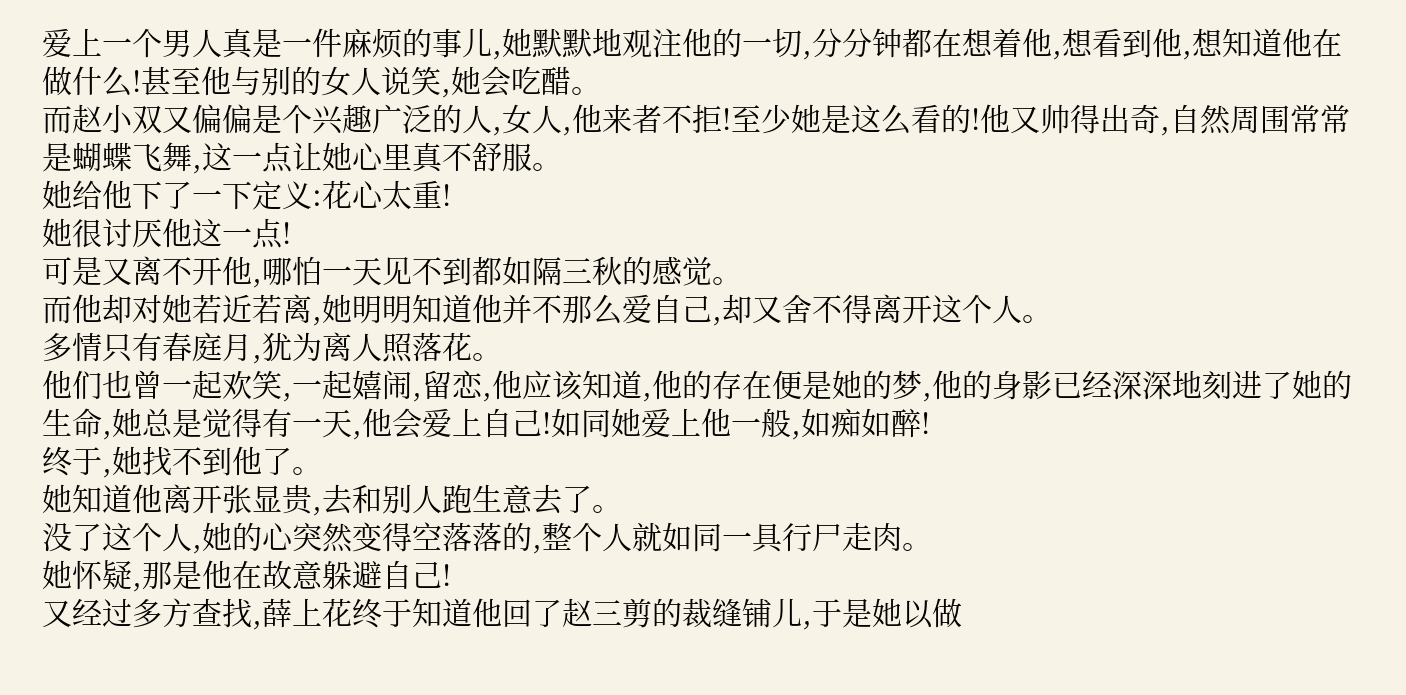爱上一个男人真是一件麻烦的事儿,她默默地观注他的一切,分分钟都在想着他,想看到他,想知道他在做什么!甚至他与别的女人说笑,她会吃醋。
而赵小双又偏偏是个兴趣广泛的人,女人,他来者不拒!至少她是这么看的!他又帅得出奇,自然周围常常是蝴蝶飞舞,这一点让她心里真不舒服。
她给他下了一下定义:花心太重!
她很讨厌他这一点!
可是又离不开他,哪怕一天见不到都如隔三秋的感觉。
而他却对她若近若离,她明明知道他并不那么爱自己,却又舍不得离开这个人。
多情只有春庭月,犹为离人照落花。
他们也曾一起欢笑,一起嬉闹,留恋,他应该知道,他的存在便是她的梦,他的身影已经深深地刻进了她的生命,她总是觉得有一天,他会爱上自己!如同她爱上他一般,如痴如醉!
终于,她找不到他了。
她知道他离开张显贵,去和别人跑生意去了。
没了这个人,她的心突然变得空落落的,整个人就如同一具行尸走肉。
她怀疑,那是他在故意躲避自己!
又经过多方查找,薛上花终于知道他回了赵三剪的裁缝铺儿,于是她以做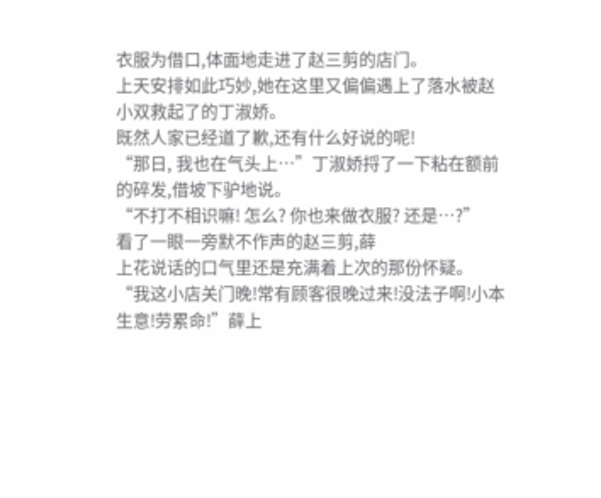衣服为借口,体面地走进了赵三剪的店门。
上天安排如此巧妙,她在这里又偏偏遇上了落水被赵小双救起了的丁淑娇。
既然人家已经道了歉,还有什么好说的呢!
“那日, 我也在气头上…”丁淑娇捋了一下粘在额前的碎发,借坡下驴地说。
“不打不相识嘛! 怎么? 你也来做衣服? 还是…?”
看了一眼一旁默不作声的赵三剪,薛
上花说话的口气里还是充满着上次的那份怀疑。
“我这小店关门晚!常有顾客很晚过来!没法子啊!小本生意!劳累命!”薛上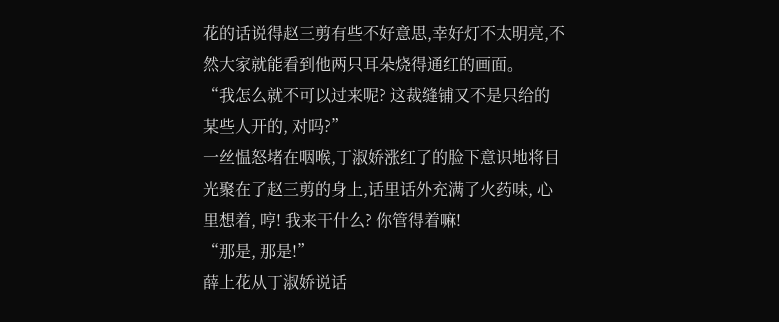花的话说得赵三剪有些不好意思,幸好灯不太明亮,不然大家就能看到他两只耳朵烧得通红的画面。
“我怎么就不可以过来呢? 这裁缝铺又不是只给的某些人开的, 对吗?”
一丝愠怒堵在咽喉,丁淑娇涨红了的脸下意识地将目光聚在了赵三剪的身上,话里话外充满了火药味, 心里想着, 哼! 我来干什么? 你管得着嘛!
“那是, 那是!”
薛上花从丁淑娇说话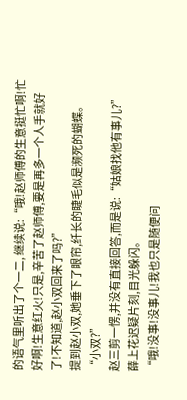的语气里听出了个一二, 继续说:“哦!赵师傅的生意挺忙啊!忙好啊!生意红火!只是,辛苦了赵师傅,要是再多一个人手就好了!不知道,赵小双回来了吗?”
提到赵小双,她垂下了眼帘,纤长的睫毛似是濒死的蝴蝶。
“小双?”
赵三剪一愣,并没有直接回答,而是说:“姑娘找他有事儿?”
薛上花迟疑片刻,目光躲闪。
“哦!没事!没事儿!我也只是随便问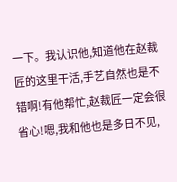一下。我认识他,知道他在赵裁匠的这里干活,手艺自然也是不错啊!有他帮忙,赵裁匠一定会很省心!嗯,我和他也是多日不见,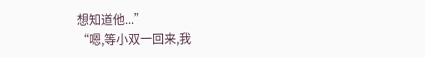想知道他...”
“嗯,等小双一回来,我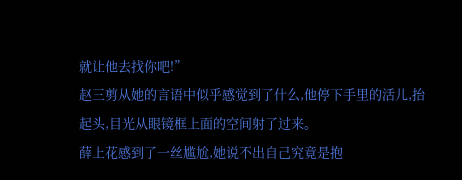就让他去找你吧!”
赵三剪从她的言语中似乎感觉到了什么,他停下手里的活儿,抬起头,目光从眼镜框上面的空间射了过来。
薛上花感到了一丝尴尬,她说不出自己究竟是抱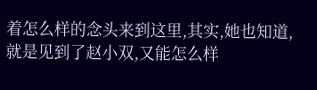着怎么样的念头来到这里,其实,她也知道,就是见到了赵小双,又能怎么样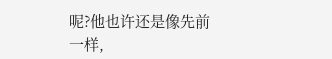呢?他也许还是像先前一样,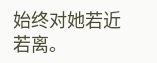始终对她若近若离。